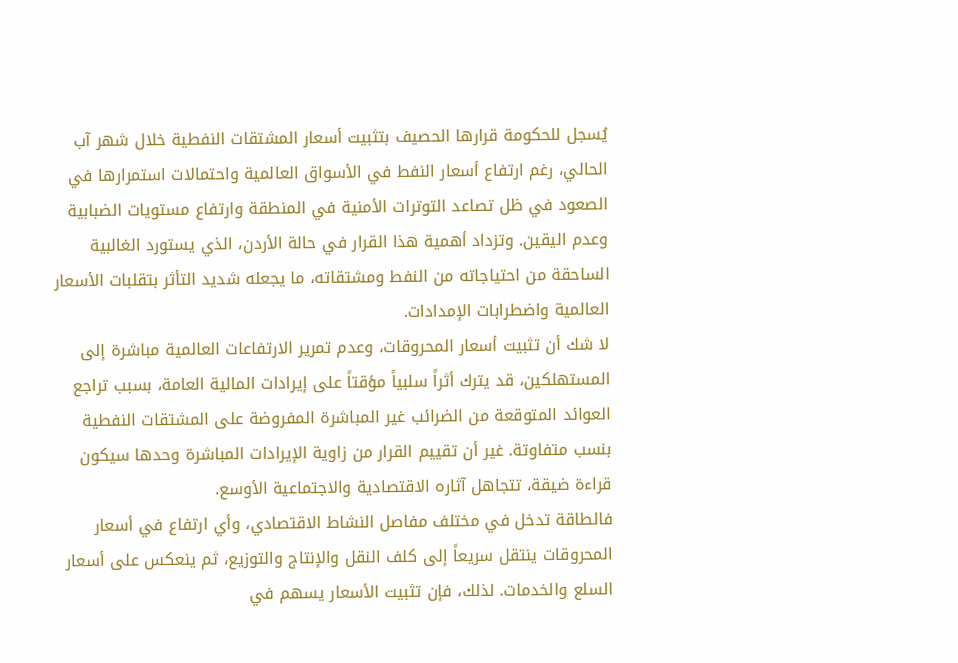يُسجل للحكومة قرارها الحصيف بتثبيت أسعار المشتقات النفطية خلال شهر آب الحالي، رغم ارتفاع أسعار النفط في الأسواق العالمية واحتمالات استمرارها في الصعود في ظل تصاعد التوترات الأمنية في المنطقة وارتفاع مستويات الضبابية وعدم اليقين. وتزداد أهمية هذا القرار في حالة الأردن، الذي يستورد الغالبية الساحقة من احتياجاته من النفط ومشتقاته، ما يجعله شديد التأثر بتقلبات الأسعار العالمية واضطرابات الإمدادات.
لا شك أن تثبيت أسعار المحروقات، وعدم تمرير الارتفاعات العالمية مباشرة إلى المستهلكين، قد يترك أثراً سلبياً مؤقتاً على إيرادات المالية العامة، بسبب تراجع العوائد المتوقعة من الضرائب غير المباشرة المفروضة على المشتقات النفطية بنسب متفاوتة. غير أن تقييم القرار من زاوية الإيرادات المباشرة وحدها سيكون قراءة ضيقة، تتجاهل آثاره الاقتصادية والاجتماعية الأوسع.
فالطاقة تدخل في مختلف مفاصل النشاط الاقتصادي، وأي ارتفاع في أسعار المحروقات ينتقل سريعاً إلى كلف النقل والإنتاج والتوزيع، ثم ينعكس على أسعار السلع والخدمات. لذلك، فإن تثبيت الأسعار يسهم في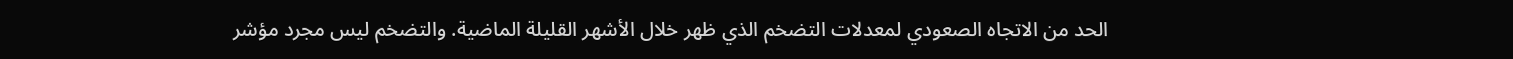الحد من الاتجاه الصعودي لمعدلات التضخم الذي ظهر خلال الأشهر القليلة الماضية. والتضخم ليس مجرد مؤشر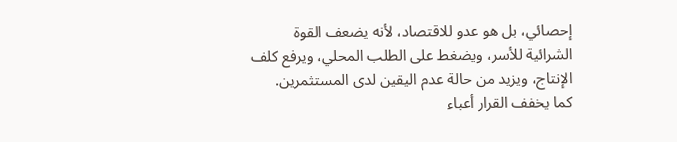إحصائي، بل هو عدو للاقتصاد، لأنه يضعف القوة الشرائية للأسر، ويضغط على الطلب المحلي، ويرفع كلف الإنتاج، ويزيد من حالة عدم اليقين لدى المستثمرين.
كما يخفف القرار أعباء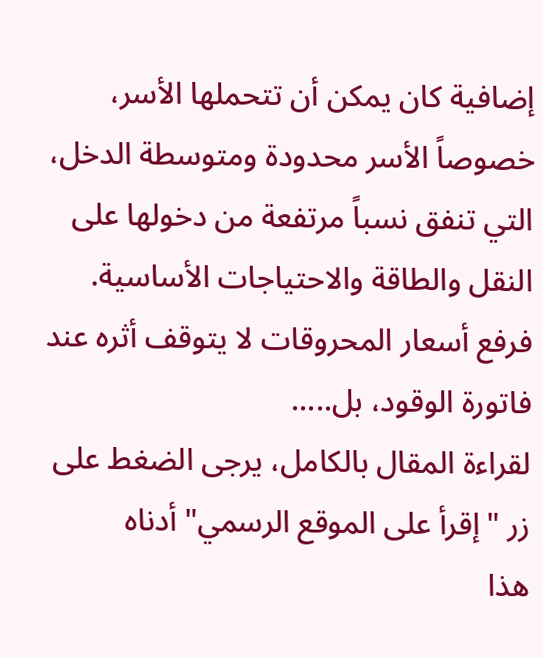إضافية كان يمكن أن تتحملها الأسر، خصوصاً الأسر محدودة ومتوسطة الدخل، التي تنفق نسباً مرتفعة من دخولها على النقل والطاقة والاحتياجات الأساسية. فرفع أسعار المحروقات لا يتوقف أثره عند فاتورة الوقود، بل.....
لقراءة المقال بالكامل، يرجى الضغط على زر "إقرأ على الموقع الرسمي" أدناه
هذا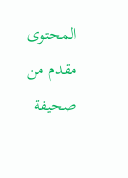المحتوى مقدم من صحيفة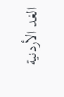الغد الأردنية